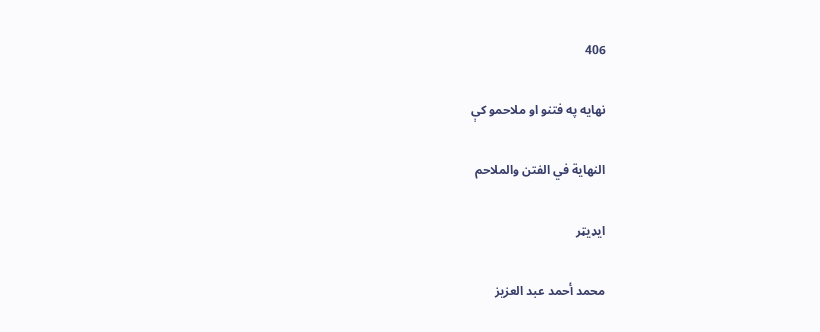406

نهایه په فتنو او ملاحمو کې

النهاية في الفتن والملاحم

ایډیټر

محمد أحمد عبد العزيز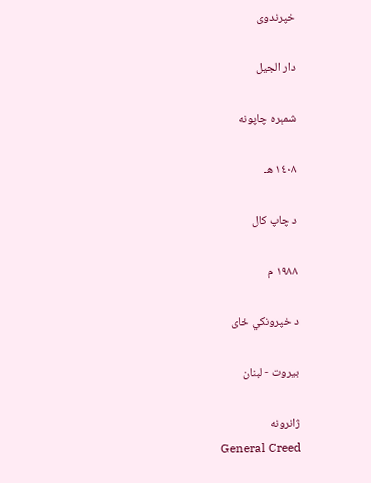خپرندوی

دار الجيل

شمېره چاپونه

١٤٠٨ هـ

د چاپ کال

١٩٨٨ م

د خپرونکي ځای

بيروت - لبنان

ژانرونه
General Creed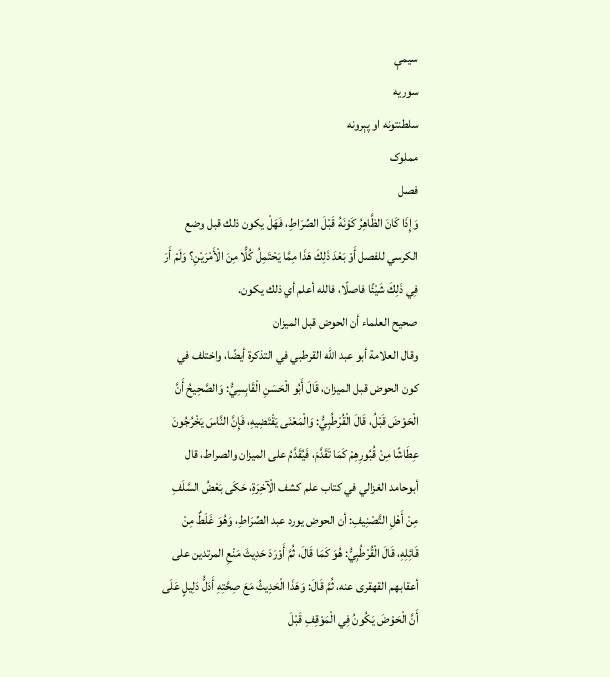سیمې
سوریه
سلطنتونه او پېرونه
مملوک
فصل
وَإِذَا كَانَ الظَّاهِرُ كَوْنَهُ قَبْلَ الصِّرَاطِ، فَهَلْ يكون ذلك قبل وضع الكرسي للفصل أَوْ بَعْدَ ذَلِكَ هَذَا مِمَّا يَحْتَمِلُ كُلًّا مِنَ الْأَمْرَيْنِ؟ وَلَمْ أَرَ فِي ذَلِكَ شَيْئًا فاصلًا، فالله أعلم أي ذلك يكون.
صحيح العلماء أن الحوض قبل الميزان
وقال العلامة أبو عبد الله القرطبي في التذكرة أيضًا، واختلف في كون الحوض قبل الميزان، قَالَ أَبُو الْحَسَنِ الْقَابِسِيُّ: وَالصَّحِيحُ أَنَّ الْحَوْضَ قَبْلُ، قَالَ الْقُرْطُبِيُّ: وَالْمَعْنَى يَقْتَضِيهِ، فَإِنَّ النَّاسَ يَخْرُجُونَ عِطَاشًا مِنْ قُبُورِهِمْ كَمَا تَقَدَّمَ، فَيُقَدَّمُ على الميزان والصراط، قال أبوحامد الغزالي في كتاب علم كشف الْآخِرَةِ، حَكَى بَعْضُ السَّلَفِ مِنْ أَهْلِ التَّصْنِيفِ: أن الحوض يورد عبد الصِّرَاطِ، وَهُوَ غَلَطٌ مِنْ قَائِلِهِ، قَالَ الْقُرْطُبِيُّ: هُوَ كَمَا قَالَ، ثُمَّ أَوْرَدَ حَدِيثَ مَنْعِ المرتدين على أعقابهم القهقرى عنه، ثُمَّ قَالَ: وَهَذَا الْحَدِيثُ مَعَ صِحَّتِهِ أَدَلُّ دَلِيلٍ عَلَى أَنَّ الْحَوْضَ يَكُونُ فِي الْمَوْقِفِ قَبْلَ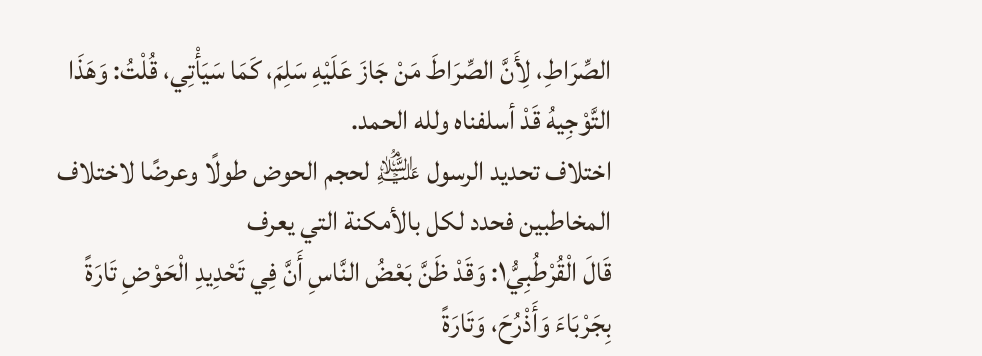الصِّرَاطِ، لِأَنَّ الصِّرَاطَ مَنْ جَازَ عَلَيْهِ سَلِمَ، كَمَا سَيَأْتِي، قُلْتُ: وَهَذَا التَّوْجِيهُ قَدْ أسلفناه ولله الحمد.
اختلاف تحديد الرسول ﵇ لحجم الحوض طولًا وعرضًا لاختلاف المخاطبين فحدد لكل بالأمكنة التي يعرف
قَالَ الْقُرْطُبِيُّ١: وَقَدْ ظَنَّ بَعْضُ النَّاسِ أَنَّ فِي تَحْدِيدِ الْحَوْضِ تَارَةً بِجَرْبَاءَ وَأَذْرُحَ، وَتَارَةً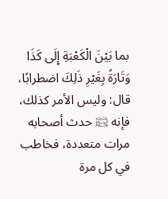بما بَيْنَ الْكَعْبَةِ إِلَى كَذَا وَتَارَةً بِغَيْرِ ذَلِكَ اضطرابًا، قال: وليس الأمر كذلك، فإنه ﵊ حدث أصحابه مرات متعددة، فخاطب في كل مرة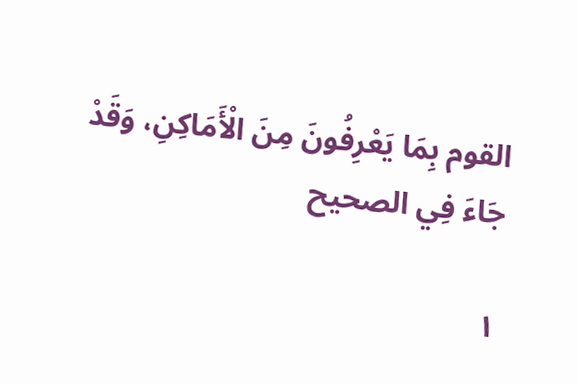القوم بِمَا يَعْرِفُونَ مِنَ الْأَمَاكِنِ، وَقَدْ جَاءَ فِي الصحيح

١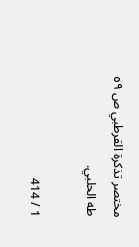مختصر تذكرة القرطبي ص ٥٩ طه الحلبي.

1 / 414